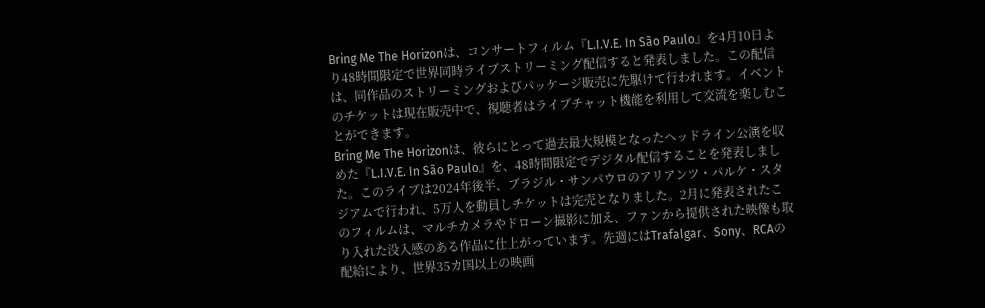Bring Me The Horizonは、コンサートフィルム『L.I.V.E. In São Paulo』を4月10日より48時間限定で世界同時ライブストリーミング配信すると発表しました。この配信は、同作品のストリーミングおよびパッケージ販売に先駆けて行われます。イベントのチケットは現在販売中で、視聴者はライブチャット機能を利用して交流を楽しむことができます。
Bring Me The Horizonは、彼らにとって過去最大規模となったヘッドライン公演を収めた『L.I.V.E. In São Paulo』を、48時間限定でデジタル配信することを発表しました。このライブは2024年後半、ブラジル・サンパウロのアリアンツ・パルケ・スタジアムで行われ、5万人を動員しチケットは完売となりました。2月に発表されたこのフィルムは、マルチカメラやドローン撮影に加え、ファンから提供された映像も取り入れた没入感のある作品に仕上がっています。先週にはTrafalgar、Sony、RCAの配給により、世界35カ国以上の映画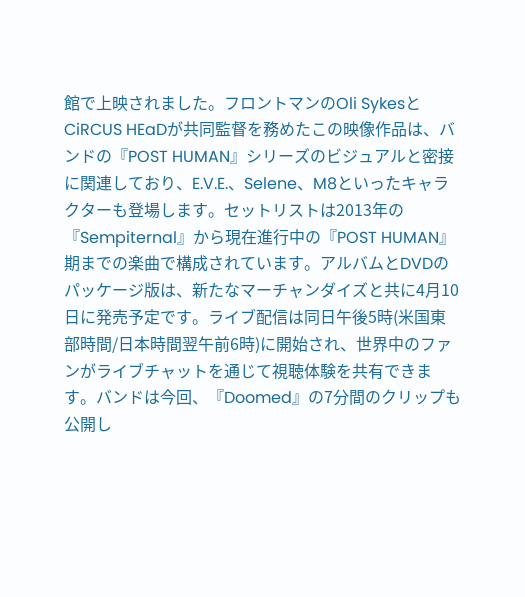館で上映されました。フロントマンのOli SykesとCiRCUS HEaDが共同監督を務めたこの映像作品は、バンドの『POST HUMAN』シリーズのビジュアルと密接に関連しており、E.V.E.、Selene、M8といったキャラクターも登場します。セットリストは2013年の『Sempiternal』から現在進行中の『POST HUMAN』期までの楽曲で構成されています。アルバムとDVDのパッケージ版は、新たなマーチャンダイズと共に4月10日に発売予定です。ライブ配信は同日午後5時(米国東部時間/日本時間翌午前6時)に開始され、世界中のファンがライブチャットを通じて視聴体験を共有できます。バンドは今回、『Doomed』の7分間のクリップも公開し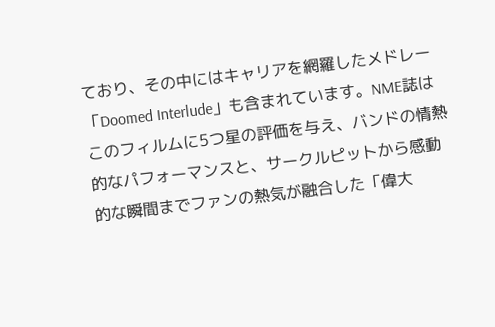ており、その中にはキャリアを網羅したメドレー「Doomed Interlude」も含まれています。NME誌はこのフィルムに5つ星の評価を与え、バンドの情熱的なパフォーマンスと、サークルピットから感動的な瞬間までファンの熱気が融合した「偉大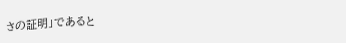さの証明」であると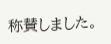称賛しました。